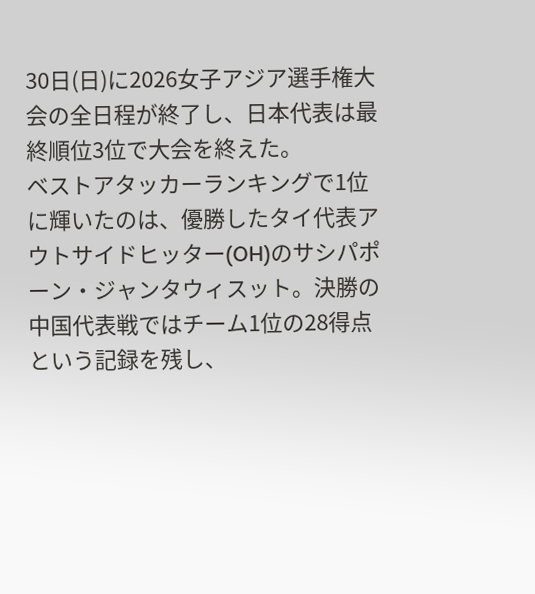30日(日)に2026女子アジア選手権大会の全日程が終了し、日本代表は最終順位3位で大会を終えた。
ベストアタッカーランキングで1位に輝いたのは、優勝したタイ代表アウトサイドヒッター(OH)のサシパポーン・ジャンタウィスット。決勝の中国代表戦ではチーム1位の28得点という記録を残し、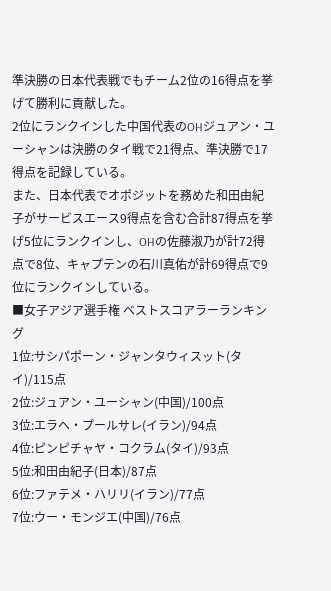準決勝の日本代表戦でもチーム2位の16得点を挙げて勝利に貢献した。
2位にランクインした中国代表のOHジュアン・ユーシャンは決勝のタイ戦で21得点、準決勝で17得点を記録している。
また、日本代表でオポジットを務めた和田由紀子がサービスエース9得点を含む合計87得点を挙げ5位にランクインし、OHの佐藤淑乃が計72得点で8位、キャプテンの石川真佑が計69得点で9位にランクインしている。
■女子アジア選手権 ベストスコアラーランキング
1位:サシパポーン・ジャンタウィスット(タイ)/115点
2位:ジュアン・ユーシャン(中国)/100点
3位:エラヘ・プールサレ(イラン)/94点
4位:ピンピチャヤ・コクラム(タイ)/93点
5位:和田由紀子(日本)/87点
6位:ファテメ・ハリリ(イラン)/77点
7位:ウー・モンジエ(中国)/76点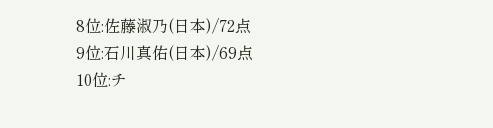8位:佐藤淑乃(日本)/72点
9位:石川真佑(日本)/69点
10位:チ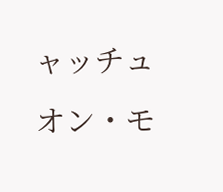ャッチュオン・モ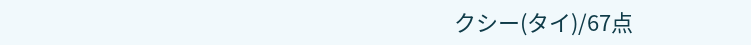クシー(タイ)/67点